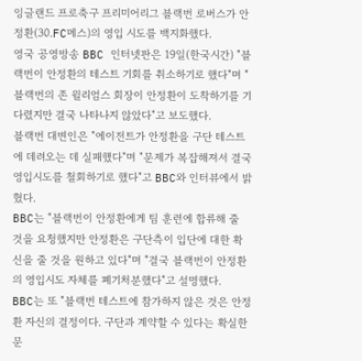잉글랜드 프로축구 프리미어리그 블랙번 로버스가 안정환(30.FC메스)의 영입 시도를 백지화했다.
영국 공영방송 BBC 인터넷판은 19일(한국시간) "블랙번이 안정환의 테스트 기회를 취소하기로 했다"며 "블랙번의 존 윌리엄스 회장이 안정환이 도착하기를 기다렸지만 결국 나타나지 않았다"고 보도했다.
블랙번 대변인은 "에이전트가 안정환을 구단 테스트에 데려오는 데 실패했다"며 "문제가 복잡해져서 결국 영입시도를 철회하기로 했다"고 BBC와 인터뷰에서 밝혔다.
BBC는 "블랙번이 안정환에게 팀 훈련에 합류해 줄 것을 요청했지만 안정환은 구단측이 입단에 대한 확신을 줄 것을 원하고 있다"며 "결국 블랙번이 안정환의 영입시도 자체를 폐기처분했다"고 설명했다.
BBC는 또 "블랙번 테스트에 참가하지 않은 것은 안정환 자신의 결정이다. 구단과 계약할 수 있다는 확실한 문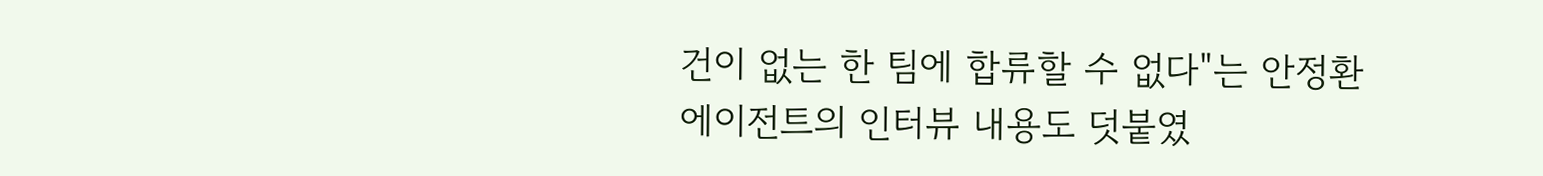건이 없는 한 팀에 합류할 수 없다"는 안정환 에이전트의 인터뷰 내용도 덧붙였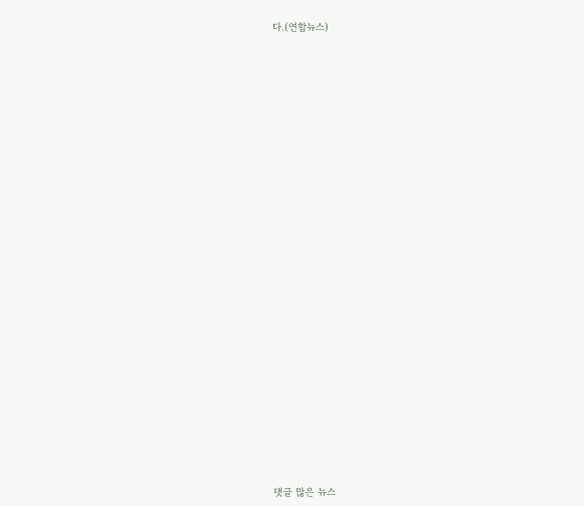다.(연합뉴스)






























댓글 많은 뉴스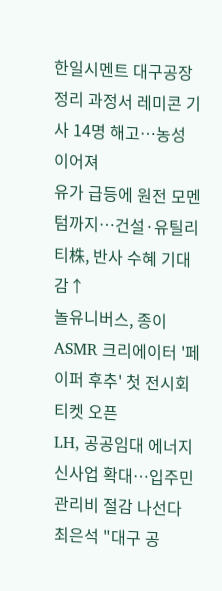한일시멘트 대구공장 정리 과정서 레미콘 기사 14명 해고…농성 이어져
유가 급등에 원전 모멘텀까지…건설·유틸리티株, 반사 수혜 기대감↑
놀유니버스, 종이 ASMR 크리에이터 '페이퍼 후추' 첫 전시회 티켓 오픈
LH, 공공임대 에너지 신사업 확대…입주민 관리비 절감 나선다
최은석 "대구 공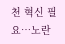천 혁신 필요…노란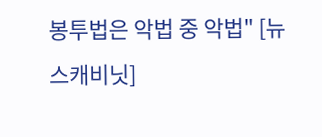봉투법은 악법 중 악법" [뉴스캐비닛]